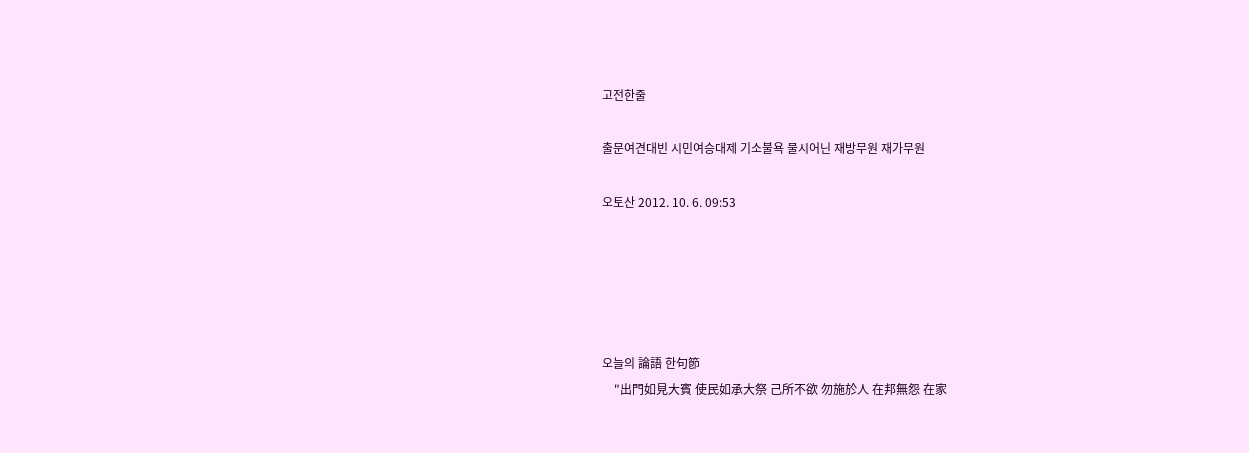고전한줄

출문여견대빈 시민여승대제 기소불욕 물시어닌 재방무원 재가무원

오토산 2012. 10. 6. 09:53





오늘의 論語 한句節
    "出門如見大賓 使民如承大祭 己所不欲 勿施於人 在邦無怨 在家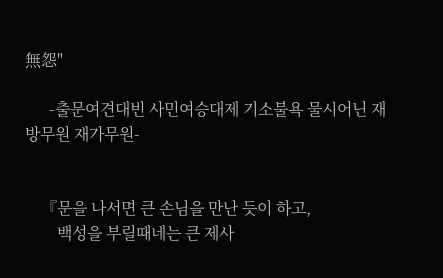無怨"

      -출문여견대빈 사민여승대제 기소불욕 물시어닌 재방무원 재가무원-


    『문을 나서면 큰 손님을 만난 듯이 하고,
        백성을 부릴때네는 큰 제사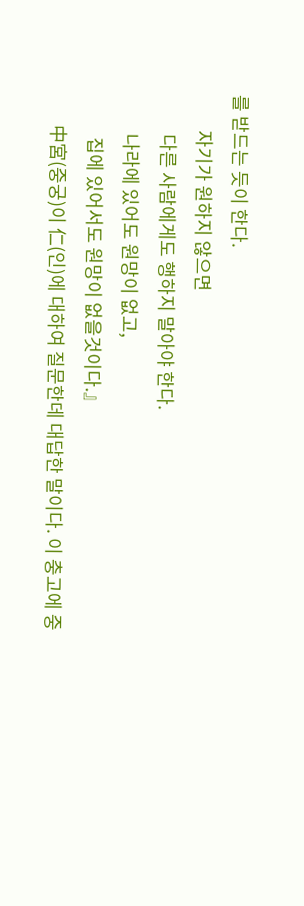를 받드는 듯이 한다.
         자기가 원하지 않으면
          다른 사람에게도 행하지 말아야 한다.
          나라에 있어도 원망이 없고,
           집에 있어서도 원망이 없을것이다.』
        中宮(중궁)이 仁(인)에 대하여 질문한데 대답한 말이다. 이 충고에 중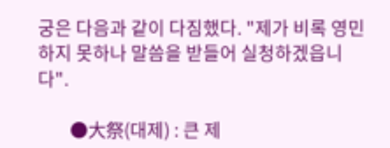궁은 다음과 같이 다짐했다. "제가 비록 영민하지 못하나 말씀을 받들어 실청하겠읍니다".

        ●大祭(대제) : 큰 제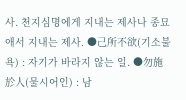사. 천지심명에게 지내는 제사나 종묘애서 지내는 제사. ●己所不欲(기소불욕) : 자기가 바라지 않는 일. ●勿施於人(물시어인) : 남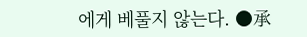에게 베풀지 않는다. ●承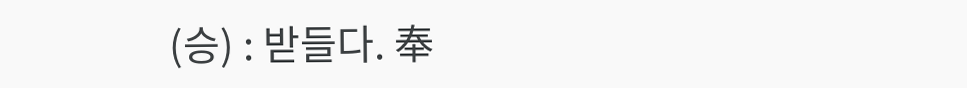(승) : 받들다. 奉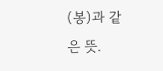(봉)과 같은 뜻.